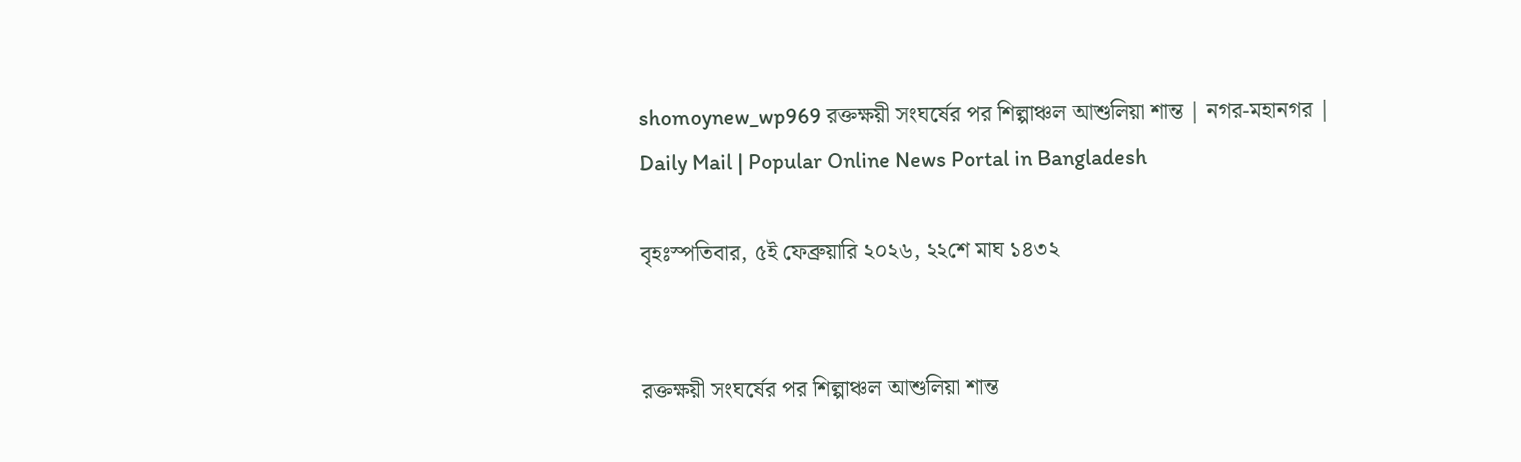shomoynew_wp969 রক্তক্ষয়ী সংঘর্ষের পর শিল্পাঞ্চল আশুলিয়া শান্ত | নগর-মহানগর | Daily Mail | Popular Online News Portal in Bangladesh

বৃহঃস্পতিবার, ৫ই ফেব্রুয়ারি ২০২৬, ২২শে মাঘ ১৪৩২


রক্তক্ষয়ী সংঘর্ষের পর শিল্পাঞ্চল আশুলিয়া শান্ত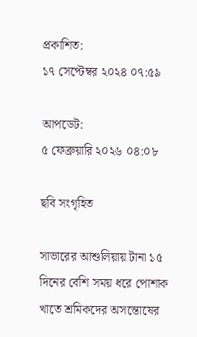প্রকাশিত:
১৭ সেপ্টেম্বর ২০২৪ ০৭:৫৯

আপডেট:
৫ ফেব্রুয়ারি ২০২৬ ০৪:০৮

ছবি সংগৃহিত

সাভারের আশুলিয়ায় টানা ১৫ দিনের বেশি সময় ধরে পোশাক খাতে শ্রমিকদের অসন্তোষের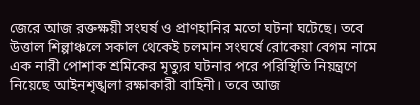জেরে আজ রক্তক্ষয়ী সংঘর্ষ ও প্রাণহানির মতো ঘটনা ঘটেছে। তবে উত্তাল শিল্পাঞ্চলে সকাল থেকেই চলমান সংঘর্ষে রোকেয়া বেগম নামে এক নারী পোশাক শ্রমিকের মৃত্যুর ঘটনার পরে পরিস্থিতি নিয়ন্ত্রণে নিয়েছে আইনশৃঙ্খলা রক্ষাকারী বাহিনী। তবে আজ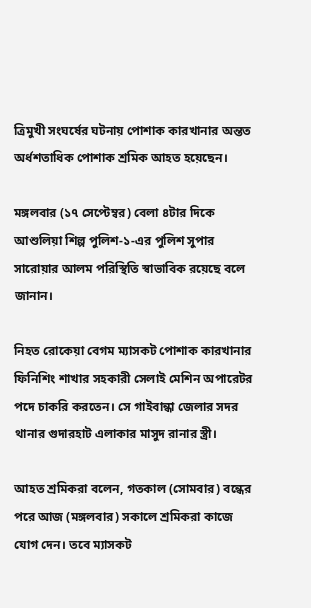ত্রিমুখী সংঘর্ষের ঘটনায় পোশাক কারখানার অন্তত অর্ধশতাধিক পোশাক শ্রমিক আহত হয়েছেন।

মঙ্গলবার (১৭ সেপ্টেম্বর) বেলা ৪টার দিকে আশুলিয়া শিল্প পুলিশ-১-এর পুলিশ সুপার সারোয়ার আলম পরিস্থিতি স্বাভাবিক রয়েছে বলে জানান।

নিহত রোকেয়া বেগম ম্যাসকট পোশাক কারখানার ফিনিশিং শাখার সহকারী সেলাই মেশিন অপারেটর পদে চাকরি করতেন। সে গাইবান্ধা জেলার সদর থানার গুদারহাট এলাকার মাসুদ রানার স্ত্রী।

আহত শ্রমিকরা বলেন, গতকাল (সোমবার) বন্ধের পরে আজ (মঙ্গলবার) সকালে শ্রমিকরা কাজে যোগ দেন। তবে ম্যাসকট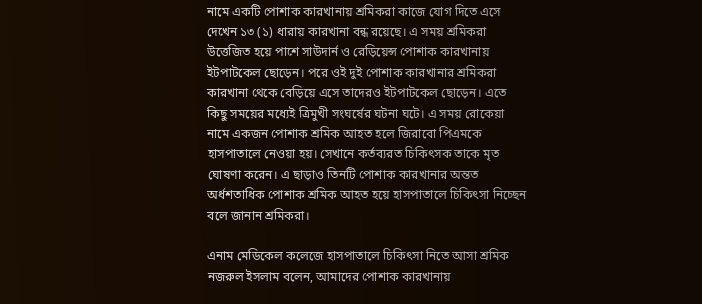নামে একটি পোশাক কারখানায় শ্রমিকরা কাজে যোগ দিতে এসে দেখেন ১৩ (১) ধারায় কারখানা বন্ধ রয়েছে। এ সময় শ্রমিকরা উত্তেজিত হয়ে পাশে সাউদার্ন ও রেড়িয়েন্স পোশাক কারখানায় ইটপাটকেল ছোড়েন। পরে ওই দুই পোশাক কারখানার শ্রমিকরা কারখানা থেকে বেড়িয়ে এসে তাদেরও ইটপাটকেল ছোড়েন। এতে কিছু সময়ের মধ্যেই ত্রিমুখী সংঘর্ষের ঘটনা ঘটে। এ সময় রোকেয়া নামে একজন পোশাক শ্রমিক আহত হলে জিরাবো পিএমকে হাসপাতালে নেওয়া হয়। সেখানে কর্তব্যরত চিকিৎসক তাকে মৃত ঘোষণা করেন। এ ছাড়াও তিনটি পোশাক কারখানার অন্তত অর্ধশতাধিক পোশাক শ্রমিক আহত হয়ে হাসপাতালে চিকিৎসা নিচ্ছেন বলে জানান শ্রমিকরা।

এনাম মেডিকেল কলেজে হাসপাতালে চিকিৎসা নিতে আসা শ্রমিক নজরুল ইসলাম বলেন, আমাদের পোশাক কারখানায়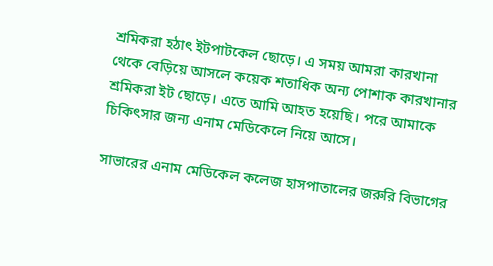শ্রমিকরা হঠাৎ ইটপাটকেল ছোড়ে। এ সময় আমরা কারখানা থেকে বেড়িয়ে আসলে কয়েক শতাধিক অন্য পোশাক কারখানার শ্রমিকরা ইট ছোড়ে। এতে আমি আহত হয়েছি। পরে আমাকে চিকিৎসার জন্য এনাম মেডিকেলে নিয়ে আসে।

সাভারের এনাম মেডিকেল কলেজ হাসপাতালের জরুরি বিভাগের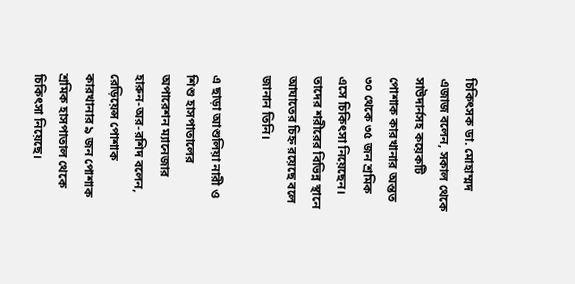চিকিৎসক ডা. মোহাম্মদ এজাজ বলেন, সকাল থেকে সাউদার্নসহ কয়েকটি পোশাক কারখানার অন্তত ৩০ থেকে ৩৫ জন শ্রমিক এসে চিকিৎসা নিয়েছেন। তাদের শরীরের বিভিন্ন স্থানে আঘাতের চিহ্ন রয়েছে বলে জানান তিনি।

এ ছাড়া আশুলিয়া নারী ও শিশু হাসপাতালের অপারেশন ম্যানেজার হারুন-অর-রশিদ বলেন, রেড়িয়েন্স পোশাক কারখানার ৯ জন পোশাক শ্রমিক হাসপাতাল থেকে চিকিৎসা নিয়েছে।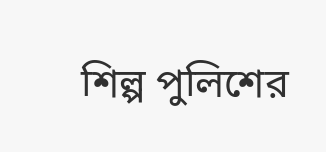শিল্প পুলিশের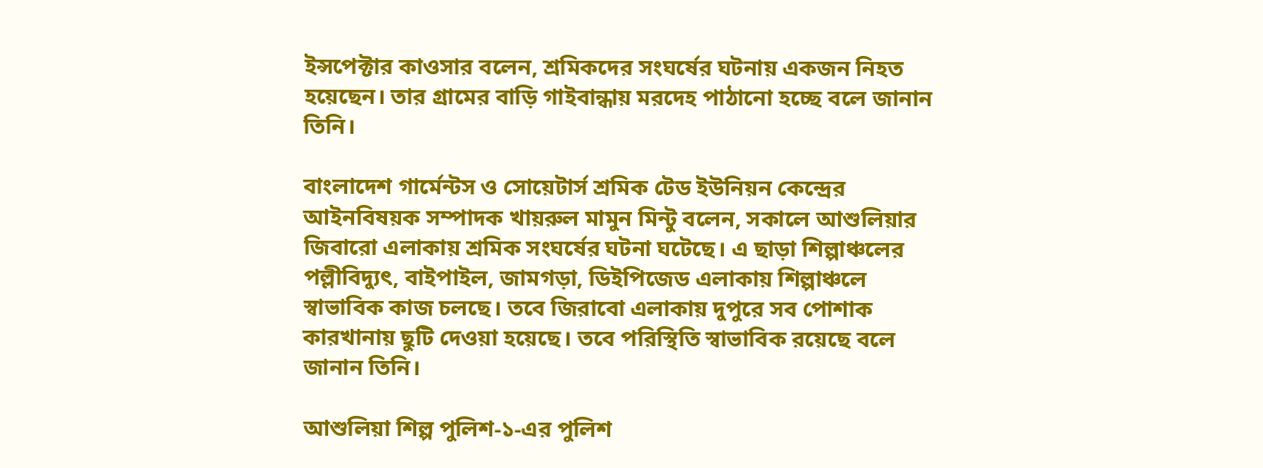ইন্সপেক্টার কাওসার বলেন, শ্রমিকদের সংঘর্ষের ঘটনায় একজন নিহত হয়েছেন। তার গ্রামের বাড়ি গাইবান্ধায় মরদেহ পাঠানো হচ্ছে বলে জানান তিনি।

বাংলাদেশ গার্মেন্টস ও সোয়েটার্স শ্রমিক টেড ইউনিয়ন কেন্দ্রের আইনবিষয়ক সম্পাদক খায়রুল মামুন মিন্টু বলেন, সকালে আশুলিয়ার জিবারো এলাকায় শ্রমিক সংঘর্ষের ঘটনা ঘটেছে। এ ছাড়া শিল্পাঞ্চলের পল্লীবিদ্যুৎ, বাইপাইল, জামগড়া, ডিইপিজেড এলাকায় শিল্পাঞ্চলে স্বাভাবিক কাজ চলছে। তবে জিরাবো এলাকায় দুপুরে সব পোশাক কারখানায় ছুটি দেওয়া হয়েছে। তবে পরিস্থিতি স্বাভাবিক রয়েছে বলে জানান তিনি।

আশুলিয়া শিল্প পুলিশ-১-এর পুলিশ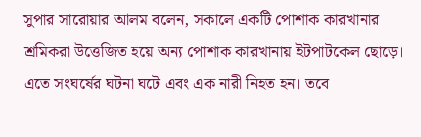সুপার সারোয়ার আলম বলেন, সকালে একটি পোশাক কারখানার শ্রমিকরা উত্তেজিত হয়ে অন্য পোশাক কারখানায় ইটপাটকেল ছোড়ে। এতে সংঘর্ষের ঘটনা ঘটে এবং এক নারী নিহত হন। তবে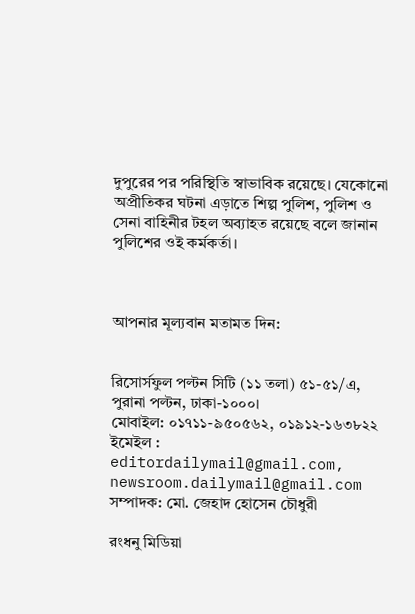দুপুরের পর পরিস্থিতি স্বাভাবিক রয়েছে। যেকোনো অপ্রীতিকর ঘটনা এড়াতে শিল্প পুলিশ, পুলিশ ও সেনা বাহিনীর টহল অব্যাহত রয়েছে বলে জানান পুলিশের ওই কর্মকর্তা।



আপনার মূল্যবান মতামত দিন:


রিসোর্সফুল পল্টন সিটি (১১ তলা) ৫১-৫১/এ, পুরানা পল্টন, ঢাকা-১০০০।
মোবাইল: ০১৭১১-৯৫০৫৬২, ০১৯১২-১৬৩৮২২
ইমেইল : editordailymail@gmail.com, newsroom.dailymail@gmail.com
সম্পাদক: মো. জেহাদ হোসেন চৌধুরী

রংধনু মিডিয়া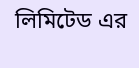লিমিটেড এর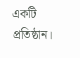একটি প্রতিষ্ঠান।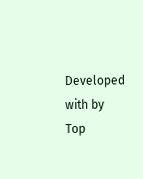Developed with by
Top